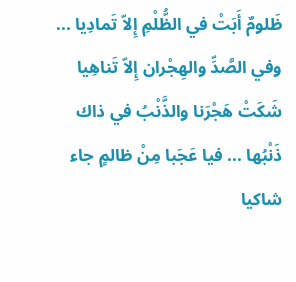ظَلومٌ أَبَتْ في الظُّلْمِ إِلاّ تَمادِيا ... وفي الصَّدِّ والهِجْران إِلاّ تَناهِيا
شَكَتْ هَجْرَنا والذَّنْبُ في ذاك ذَنْبُها ... فيا عَجَبا مِنْ ظالمٍ جاء شاكيا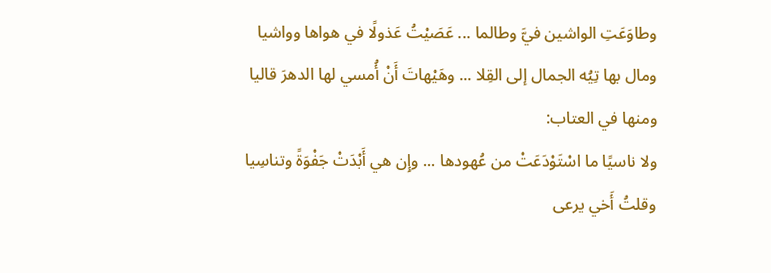وطاوَعَتِ الواشين فيَّ وطالما ... عَصَيْتُ عَذولًا في هواها وواشيا
ومال بها تِيُه الجمال إلى القِلا ... وهَيْهاتَ أَنْ أُمسي لها الدهرَ قاليا
ومنها في العتاب:
ولا ناسيًا ما اسْتَوْدَعَتْ من عُهودها ... وإِن هي أَبْدَتْ جَفْوَةً وتناسِيا
وقلتُ أَخي يرعى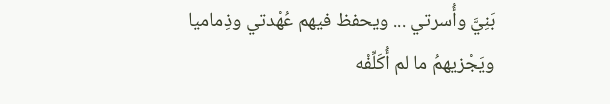بَنِيَّ وأُسرتي ... ويحفظ فيهم عُهْدتي وذِماميا
ويَجْزيهمُ ما لم أُكَلِّفْه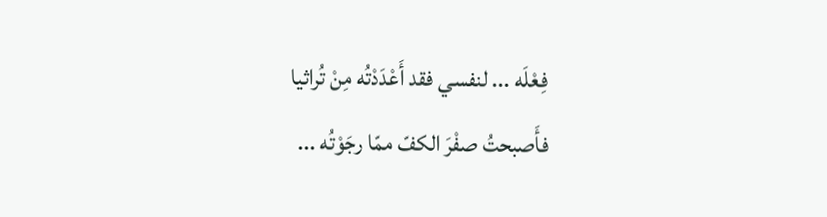فِعْلَه ... لنفسي فقد أَعْدَدْتُه مِنْ تُراثيا
فأَصبحتُ صفْرَ الكفّ ممّا رجَوْتُه ...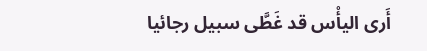أَرى اليأْس قد غَطَّى سبيل رجائيا